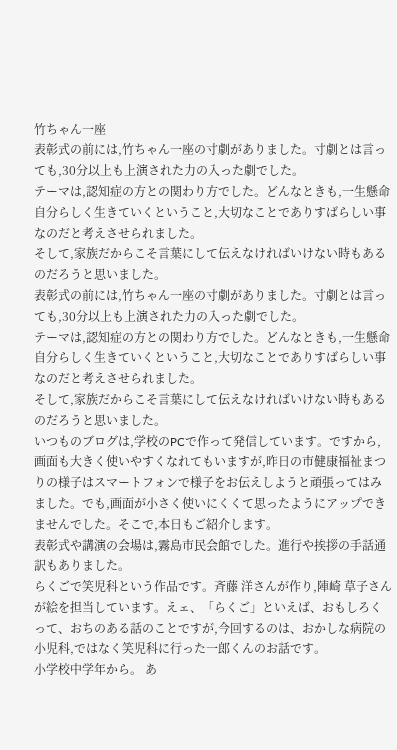竹ちゃん一座
表彰式の前には,竹ちゃん一座の寸劇がありました。寸劇とは言っても,30分以上も上演された力の入った劇でした。
テーマは,認知症の方との関わり方でした。どんなときも,一生懸命自分らしく生きていくということ,大切なことでありすばらしい事なのだと考えさせられました。
そして,家族だからこそ言葉にして伝えなければいけない時もあるのだろうと思いました。
表彰式の前には,竹ちゃん一座の寸劇がありました。寸劇とは言っても,30分以上も上演された力の入った劇でした。
テーマは,認知症の方との関わり方でした。どんなときも,一生懸命自分らしく生きていくということ,大切なことでありすばらしい事なのだと考えさせられました。
そして,家族だからこそ言葉にして伝えなければいけない時もあるのだろうと思いました。
いつものブログは,学校のPCで作って発信しています。ですから,画面も大きく使いやすくなれてもいますが,昨日の市健康福祉まつりの様子はスマートフォンで様子をお伝えしようと頑張ってはみました。でも,画面が小さく使いにくくて思ったようにアップできませんでした。そこで,本日もご紹介します。
表彰式や講演の会場は,霧島市民会館でした。進行や挨拶の手話通訳もありました。
らくごで笑児科という作品です。斉藤 洋さんが作り,陣崎 草子さんが絵を担当しています。えェ、「らくご」といえば、おもしろくって、おちのある話のことですが,今回するのは、おかしな病院の小児科,ではなく笑児科に行った一郎くんのお話です。
小学校中学年から。 あ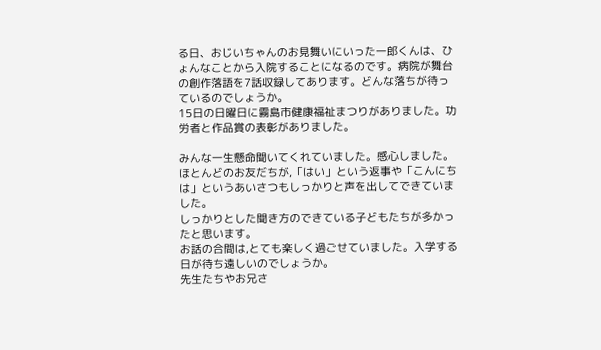る日、おじいちゃんのお見舞いにいった一郎くんは、ひょんなことから入院することになるのです。病院が舞台の創作落語を7話収録してあります。どんな落ちが待っているのでしょうか。
15日の日曜日に霧島市健康福祉まつりがありました。功労者と作品賞の表彰がありました。

みんな一生懸命聞いてくれていました。感心しました。ほとんどのお友だちが,「はい」という返事や「こんにちは」というあいさつもしっかりと声を出してできていました。
しっかりとした聞き方のできている子どもたちが多かったと思います。
お話の合間は,とても楽しく過ごせていました。入学する日が待ち遠しいのでしょうか。
先生たちやお兄さ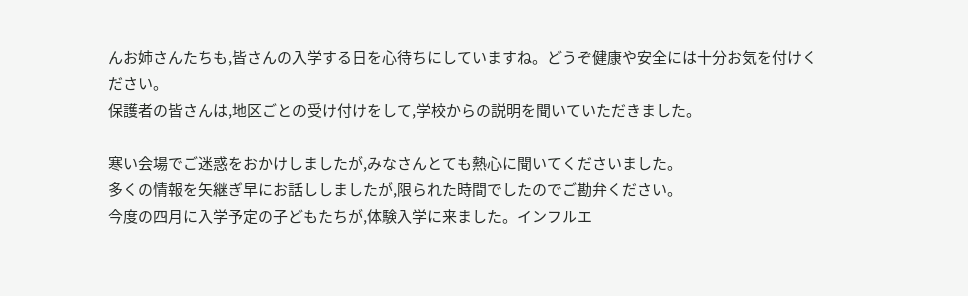んお姉さんたちも,皆さんの入学する日を心待ちにしていますね。どうぞ健康や安全には十分お気を付けください。
保護者の皆さんは,地区ごとの受け付けをして,学校からの説明を聞いていただきました。

寒い会場でご迷惑をおかけしましたが,みなさんとても熱心に聞いてくださいました。
多くの情報を矢継ぎ早にお話ししましたが,限られた時間でしたのでご勘弁ください。
今度の四月に入学予定の子どもたちが,体験入学に来ました。インフルエ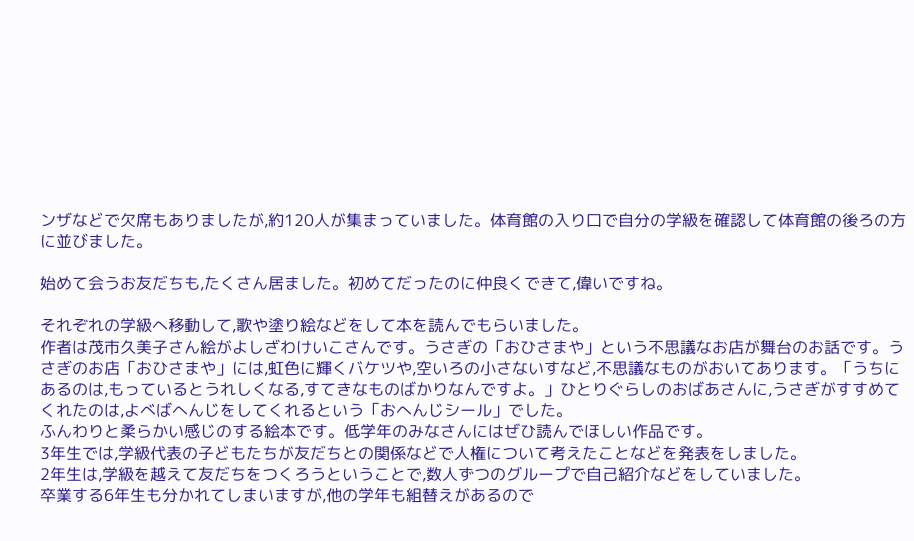ンザなどで欠席もありましたが,約120人が集まっていました。体育館の入り口で自分の学級を確認して体育館の後ろの方に並びました。

始めて会うお友だちも,たくさん居ました。初めてだったのに仲良くできて,偉いですね。

それぞれの学級へ移動して,歌や塗り絵などをして本を読んでもらいました。
作者は茂市久美子さん絵がよしざわけいこさんです。うさぎの「おひさまや」という不思議なお店が舞台のお話です。うさぎのお店「おひさまや」には,虹色に輝くバケツや,空いろの小さないすなど,不思議なものがおいてあります。「うちにあるのは,もっているとうれしくなる,すてきなものばかりなんですよ。」ひとりぐらしのおばあさんに,うさぎがすすめてくれたのは,よべばへんじをしてくれるという「おへんじシール」でした。
ふんわりと柔らかい感じのする絵本です。低学年のみなさんにはぜひ読んでほしい作品です。
3年生では,学級代表の子どもたちが友だちとの関係などで人権について考えたことなどを発表をしました。
2年生は,学級を越えて友だちをつくろうということで,数人ずつのグループで自己紹介などをしていました。
卒業する6年生も分かれてしまいますが,他の学年も組替えがあるので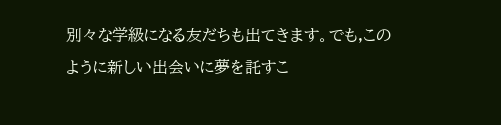別々な学級になる友だちも出てきます。でも,このように新しい出会いに夢を託すこ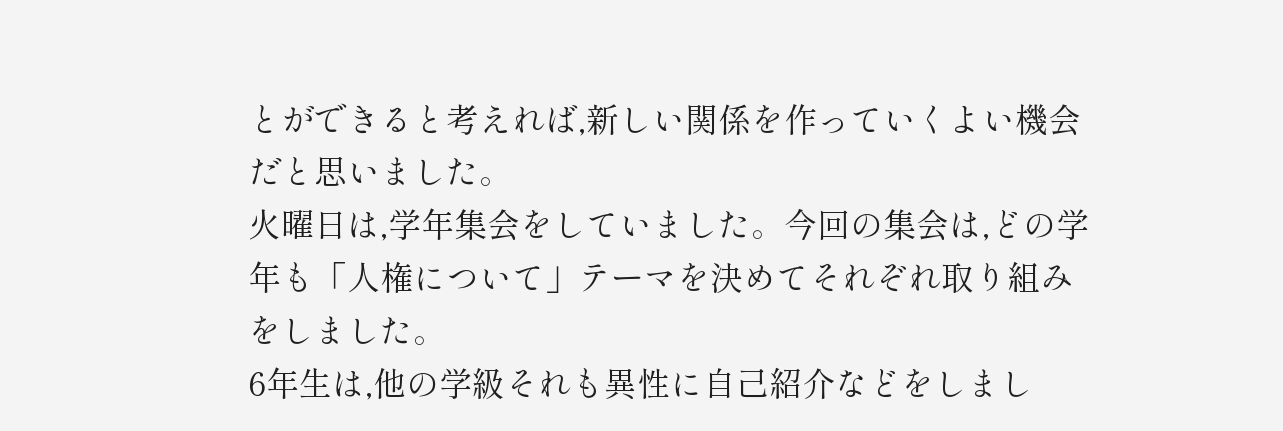とができると考えれば,新しい関係を作っていくよい機会だと思いました。
火曜日は,学年集会をしていました。今回の集会は,どの学年も「人権について」テーマを決めてそれぞれ取り組みをしました。
6年生は,他の学級それも異性に自己紹介などをしまし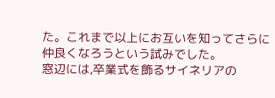た。これまで以上にお互いを知ってさらに仲良くなろうという試みでした。
窓辺には,卒業式を飾るサイネリアの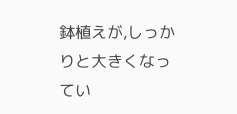鉢植えが,しっかりと大きくなってい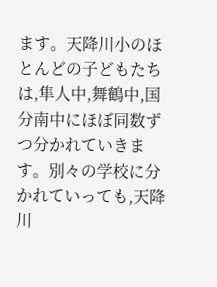ます。天降川小のほとんどの子どもたちは,隼人中,舞鶴中,国分南中にほぼ同数ずつ分かれていきます。別々の学校に分かれていっても,天降川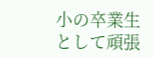小の卒業生として頑張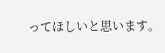ってほしいと思います。